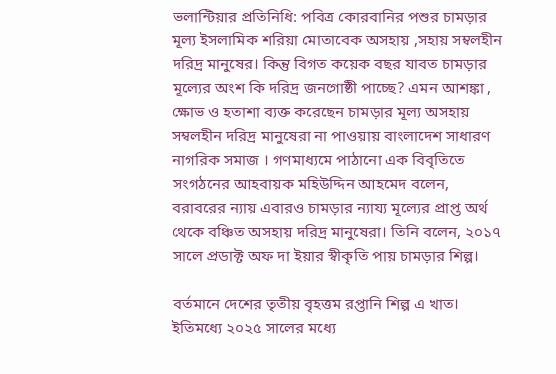ভলান্টিয়ার প্রতিনিধি: পবিত্র কোরবানির পশুর চামড়ার মূল্য ইসলামিক শরিয়া মোতাবেক অসহায় ,সহায় সম্বলহীন দরিদ্র মানুষের। কিন্তু বিগত কয়েক বছর যাবত চামড়ার মূল্যের অংশ কি দরিদ্র জনগোষ্ঠী পাচ্ছে? এমন আশঙ্কা , ক্ষোভ ও হতাশা ব্যক্ত করেছেন চামড়ার মূল্য অসহায় সম্বলহীন দরিদ্র মানুষেরা না পাওয়ায় বাংলাদেশ সাধারণ নাগরিক সমাজ ‌। গণমাধ্যমে পাঠানো এক বিবৃতিতে সংগঠনের আহবায়ক মহিউদ্দিন আহমেদ বলেন, বরাবরের ন্যায় এবারও চামড়ার ন্যায্য মূল্যের প্রাপ্ত অর্থ থেকে বঞ্চিত অসহায় দরিদ্র মানুষেরা। তিনি বলেন, ২০১৭ সালে প্রডাক্ট অফ দা ইয়ার স্বীকৃতি পায় চামড়ার শিল্প।

বর্তমানে দেশের তৃতীয় বৃহত্তম রপ্তানি শিল্প এ খাত। ইতিমধ্যে ২০২৫ সালের মধ্যে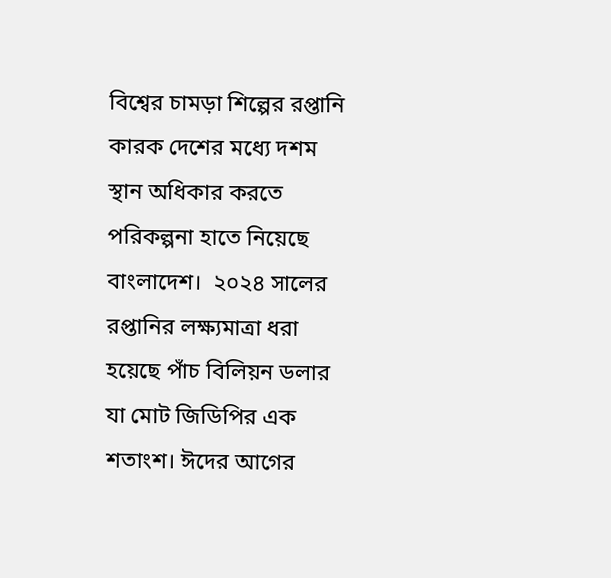বিশ্বের চামড়া শিল্পের রপ্তানি কারক দেশের মধ্যে দশম স্থান অধিকার করতে পরিকল্পনা হাতে নিয়েছে বাংলাদেশ। ‌ ২০২৪ সালের রপ্তানির লক্ষ্যমাত্রা ধরা হয়েছে পাঁচ বিলিয়ন ডলার যা মোট জিডিপির এক শতাংশ। ঈদের আগের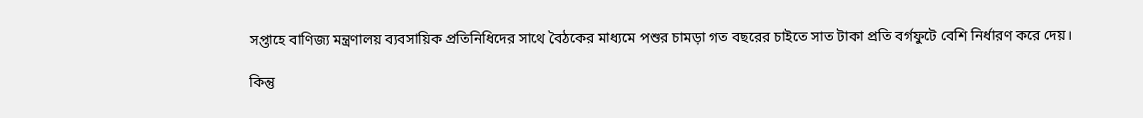সপ্তাহে বাণিজ্য মন্ত্রণালয় ব্যবসায়িক প্রতিনিধিদের সাথে বৈঠকের মাধ্যমে পশুর চামড়া গত বছরের চাইতে সাত টাকা প্রতি বর্গফুটে বেশি নির্ধারণ করে দেয়।

কিন্তু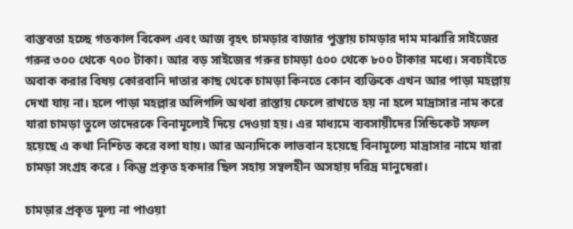বাস্তবতা হচ্ছে গতকাল বিকেল এবং আজ বৃহৎ চামড়ার বাজার পুস্তায় চামড়ার দাম মাঝারি সাইজের গরুর ৩০০ থেকে ৭০০ টাকা। আর বড় সাইজের গরুর চামড়া ৫০০ থেকে ৮০০ টাকার মধ্যে। সবচাইতে অবাক করার বিষয় কোরবানি দাতার কাছ থেকে চামড়া কিনতে কোন ব্যক্তিকে এখন আর পাড়া মহল্লায় দেখা যায় না। হলে পাড়া মহল্লার অলিগলি অথবা রাস্তায় ফেলে রাখতে হয় না হলে মাদ্রাসার নাম করে যারা চামড়া তুলে তাদেরকে বিনামূল্যেই দিয়ে দেওয়া হয়। এর মাধ্যমে ব্যবসায়ীদের সিন্ডিকেট সফল হয়েছে এ কথা নিশ্চিত করে বলা যায়। আর অন্যদিকে লাভবান হয়েছে বিনামূল্যে মাদ্রাসার নামে যারা চামড়া সংগ্রহ করে ‌। কিন্তু প্রকৃত হকদার ছিল সহায় সম্বলহীন অসহায় দরিদ্র মানুষেরা।

চামড়ার প্রকৃত মূল্য না পাওয়া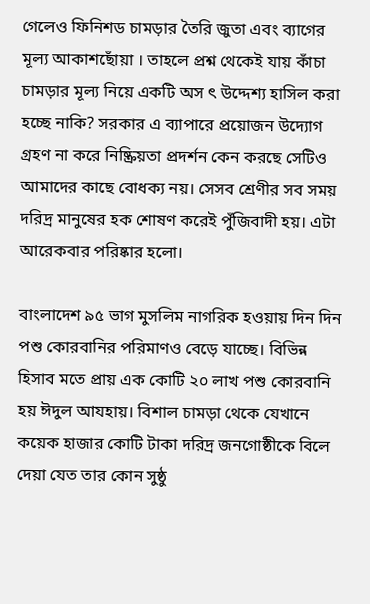গেলেও ফিনিশড চামড়ার তৈরি জুতা এবং ব্যাগের মূল্য আকাশছোঁয়া ‌। তাহলে প্রশ্ন থেকেই যায় কাঁচা চামড়ার মূল্য নিয়ে একটি অস ৎ উদ্দেশ্য হাসিল করা হচ্ছে নাকি? সরকার এ ব্যাপারে প্রয়োজন উদ্যোগ গ্রহণ না করে নিষ্ক্রিয়তা প্রদর্শন কেন করছে সেটিও আমাদের কাছে বোধক্য নয়। সেসব শ্রেণীর সব সময় দরিদ্র মানুষের হক শোষণ করেই পুঁজিবাদী হয়। এটা আরেকবার পরিষ্কার হলো।

বাংলাদেশ ৯৫ ভাগ মুসলিম নাগরিক হওয়ায় দিন দিন পশু কোরবানির পরিমাণও বেড়ে যাচ্ছে। বিভিন্ন হিসাব মতে প্রায় এক কোটি ২০ লাখ পশু কোরবানি হয় ঈদুল আযহায়। বিশাল চামড়া থেকে যেখানে কয়েক হাজার কোটি টাকা দরিদ্র জনগোষ্ঠীকে বিলে দেয়া যেত তার কোন সুষ্ঠু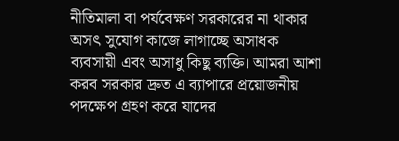নীতিমালা বা পর্যবেক্ষণ সরকারের না থাকার অসৎ সুযোগ কাজে লাগাচ্ছে অসাধক ব্যবসায়ী এবং অসাধু কিছু ব্যক্তি। আমরা আশা করব সরকার দ্রুত এ ব্যাপারে প্রয়োজনীয় পদক্ষেপ গ্রহণ করে যাদের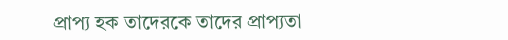প্রাপ্য হক তাদেরকে তাদের প্রাপ্যতা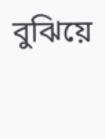বুঝিয়ে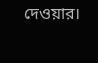দেওয়ার।